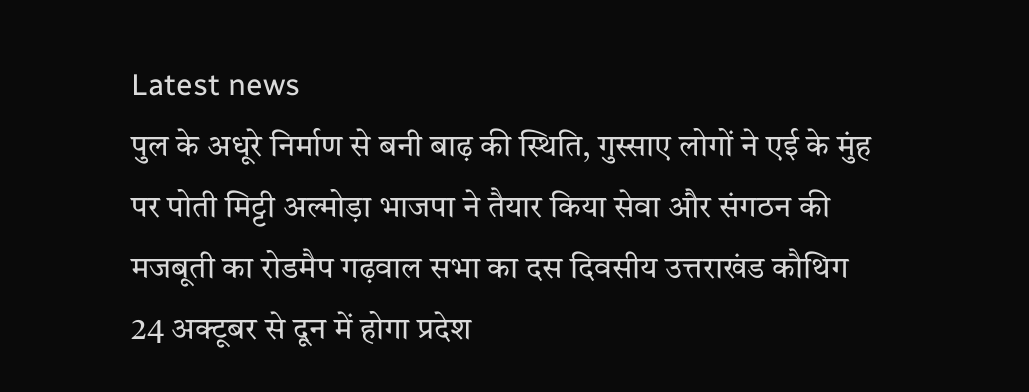Latest news
पुल के अधूरे निर्माण से बनी बाढ़ की स्थिति, गुस्साए लोगों ने एई के मुंह पर पोती मिट्टी अल्मोड़ा भाजपा ने तैयार किया सेवा और संगठन की मजबूती का रोडमैप गढ़वाल सभा का दस दिवसीय उत्तराखंड कौथिग 24 अक्टूबर से दून में होगा प्रदेश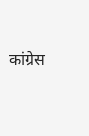कांग्रेस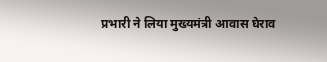प्रभारी ने लिया मुख्यमंत्री आवास घेराव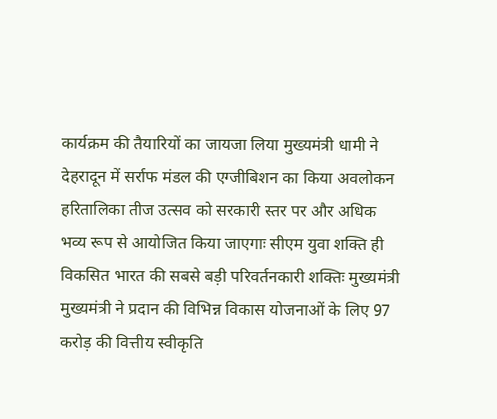कार्यक्रम की तैयारियों का जायजा लिया मुख्यमंत्री धामी ने देहरादून में सर्राफ मंडल की एग्जीबिशन का किया अवलोकन हरितालिका तीज उत्सव को सरकारी स्तर पर और अधिक भव्य रूप से आयोजित किया जाएगाः सीएम युवा शक्ति ही विकसित भारत की सबसे बड़ी परिवर्तनकारी शक्तिः मुख्यमंत्री मुख्यमंत्री ने प्रदान की विभिन्न विकास योजनाओं के लिए 97 करोड़ की वित्तीय स्वीकृति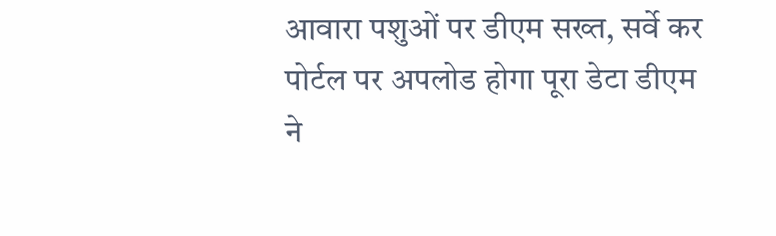आवारा पशुओं पर डीएम सख्त, सर्वे कर पोर्टल पर अपलोड होगा पूरा डेटा डीएम ने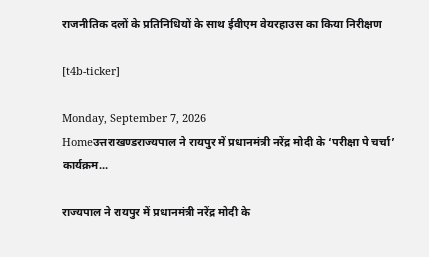राजनीतिक दलों के प्रतिनिधियों के साथ ईवीएम वेयरहाउस का किया निरीक्षण

[t4b-ticker]

Monday, September 7, 2026
Homeउत्तराखण्डराज्यपाल ने रायपुर में प्रधानमंत्री नरेंद्र मोदी के ‘परीक्षा पे चर्चा’ कार्यक्रम...

राज्यपाल ने रायपुर में प्रधानमंत्री नरेंद्र मोदी के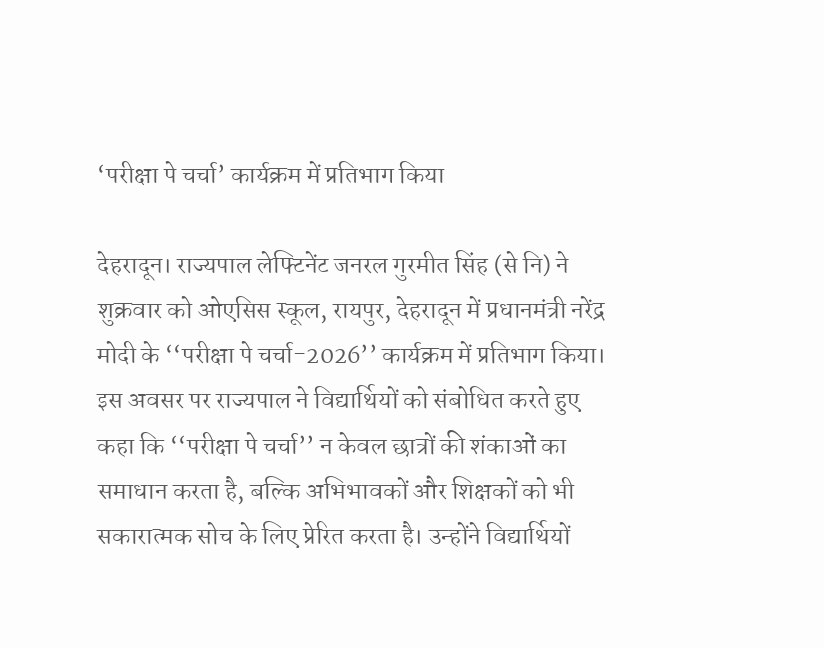‘परीक्षा पे चर्चा’ कार्यक्रम में प्रतिभाग किया

देहरादून। राज्यपाल लेफ्टिनेंट जनरल गुरमीत सिंह (से नि) ने शुक्रवार को ओएसिस स्कूल, रायपुर, देहरादून में प्रधानमंत्री नरेंद्र मोदी के ‘‘परीक्षा पे चर्चा-2026’’ कार्यक्रम में प्रतिभाग किया। इस अवसर पर राज्यपाल ने विद्यार्थियों को संबोधित करते हुए कहा कि ‘‘परीक्षा पे चर्चा’’ न केवल छात्रों की शंकाओं का समाधान करता है, बल्कि अभिभावकों और शिक्षकों को भी सकारात्मक सोच के लिए प्रेरित करता है। उन्होंने विद्यार्थियों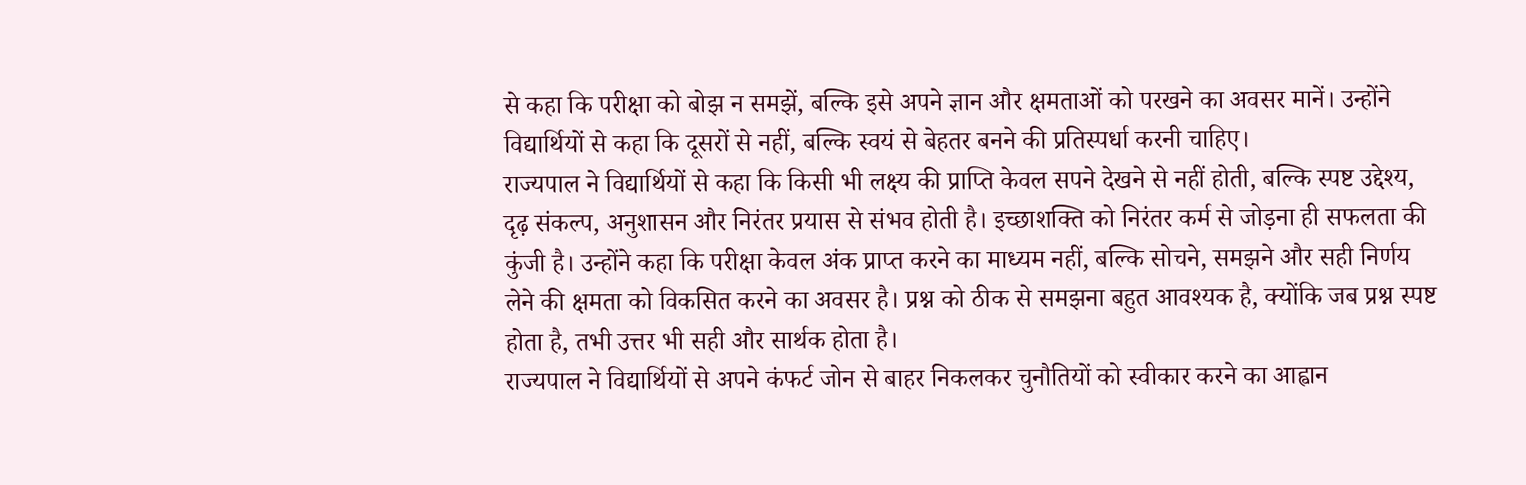से कहा कि परीक्षा को बोझ न समझें, बल्कि इसे अपने ज्ञान और क्षमताओं को परखने का अवसर मानें। उन्होंने विद्यार्थियों से कहा कि दूसरों से नहीं, बल्कि स्वयं से बेहतर बनने की प्रतिस्पर्धा करनी चाहिए।
राज्यपाल ने विद्यार्थियों से कहा कि किसी भी लक्ष्य की प्राप्ति केवल सपने देखने से नहीं होती, बल्कि स्पष्ट उद्देश्य, दृढ़ संकल्प, अनुशासन और निरंतर प्रयास से संभव होती है। इच्छाशक्ति को निरंतर कर्म से जोड़ना ही सफलता की कुंजी है। उन्होंने कहा कि परीक्षा केवल अंक प्राप्त करने का माध्यम नहीं, बल्कि सोचने, समझने और सही निर्णय लेने की क्षमता को विकसित करने का अवसर है। प्रश्न को ठीक से समझना बहुत आवश्यक है, क्योंकि जब प्रश्न स्पष्ट होता है, तभी उत्तर भी सही और सार्थक होता है।
राज्यपाल ने विद्यार्थियों से अपने कंफर्ट जोन से बाहर निकलकर चुनौतियों को स्वीकार करने का आह्वान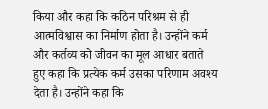किया और कहा कि कठिन परिश्रम से ही आत्मविश्वास का निर्माण होता है। उन्होंने कर्म और कर्तव्य को जीवन का मूल आधार बताते हुए कहा कि प्रत्येक कर्म उसका परिणाम अवश्य देता है। उन्होंने कहा कि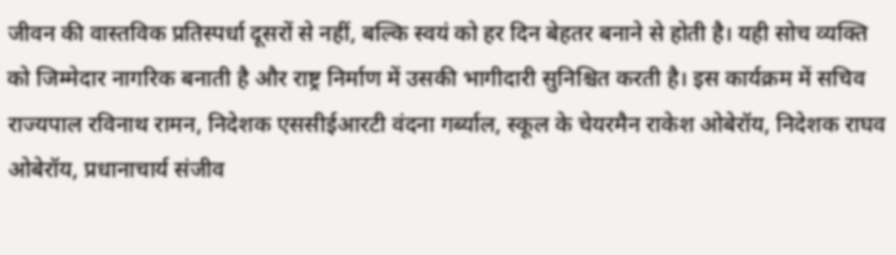जीवन की वास्तविक प्रतिस्पर्धा दूसरों से नहीं, बल्कि स्वयं को हर दिन बेहतर बनाने से होती है। यही सोच व्यक्ति को जिम्मेदार नागरिक बनाती है और राष्ट्र निर्माण में उसकी भागीदारी सुनिश्चित करती है। इस कार्यक्रम में सचिव राज्यपाल रविनाथ रामन, निदेशक एससीईआरटी वंदना गर्ब्याल, स्कूल के चेयरमैन राकेश ओबेरॉय, निदेशक राघव ओबेरॉय, प्रधानाचार्य संजीव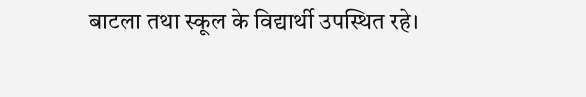बाटला तथा स्कूल के विद्यार्थी उपस्थित रहे।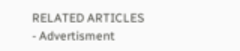RELATED ARTICLES
- Advertisment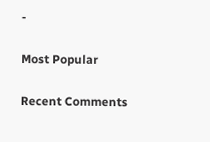-

Most Popular

Recent Comments